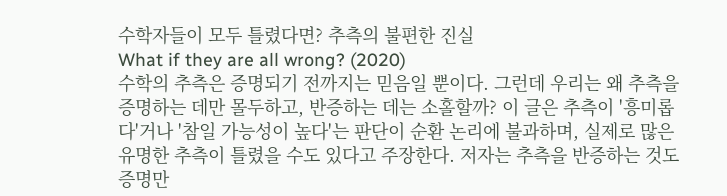수학자들이 모두 틀렸다면? 추측의 불편한 진실
What if they are all wrong? (2020)
수학의 추측은 증명되기 전까지는 믿음일 뿐이다. 그런데 우리는 왜 추측을 증명하는 데만 몰두하고, 반증하는 데는 소홀할까? 이 글은 추측이 '흥미롭다'거나 '참일 가능성이 높다'는 판단이 순환 논리에 불과하며, 실제로 많은 유명한 추측이 틀렸을 수도 있다고 주장한다. 저자는 추측을 반증하는 것도 증명만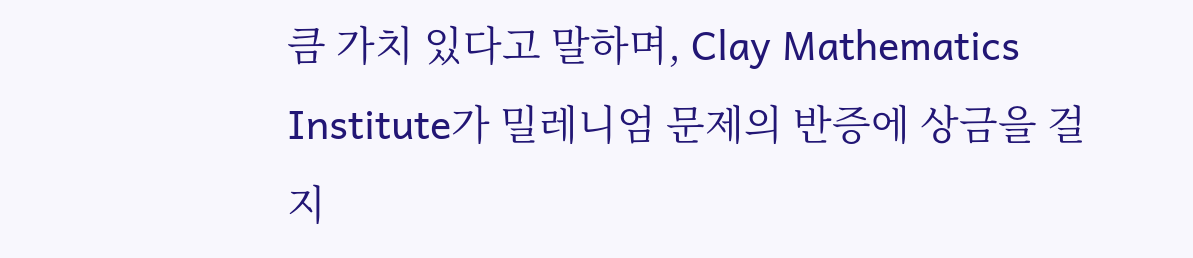큼 가치 있다고 말하며, Clay Mathematics Institute가 밀레니엄 문제의 반증에 상금을 걸지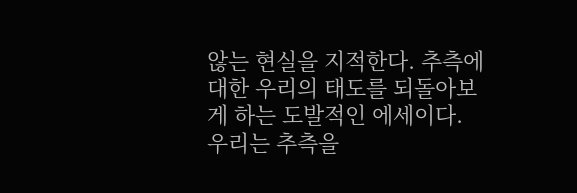않는 현실을 지적한다. 추측에 대한 우리의 태도를 되돌아보게 하는 도발적인 에세이다.
우리는 추측을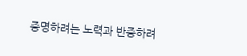증명하려는 노력과 반증하려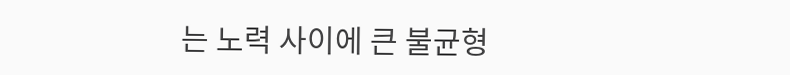는 노력 사이에 큰 불균형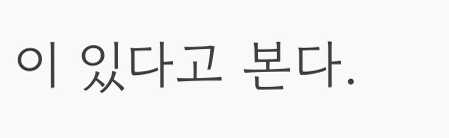이 있다고 본다.